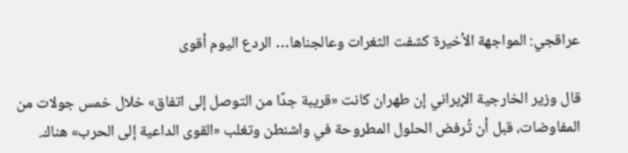عراقجي: المواجهة الأخيرة كشفت الثغرات وعالجناها… الردع اليوم أقوى

قال وزير الخارجية الإيراني إن طهران كانت «قريبة جدًا من التوصل إلى اتفاق» خلال خمس جولات من المفاوضات، قبل أن تُرفض الحلول المطروحة في واشنطن وتغلب «القوى الداعية إلى الحرب» هناك.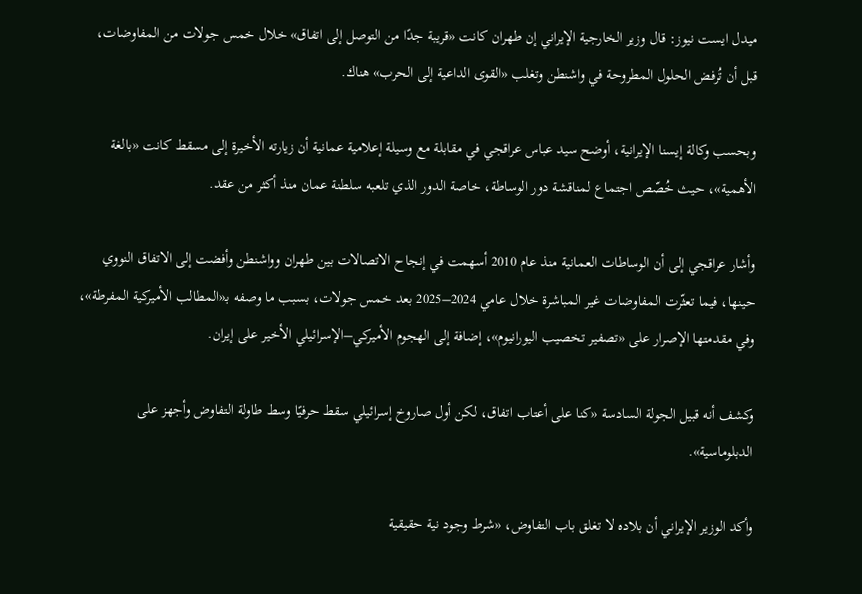ميدل ايست نيوز: قال وزير الخارجية الإيراني إن طهران كانت «قريبة جدًا من التوصل إلى اتفاق» خلال خمس جولات من المفاوضات، قبل أن تُرفض الحلول المطروحة في واشنطن وتغلب «القوى الداعية إلى الحرب» هناك.

وبحسب وكالة إيسنا الإيرانية، أوضح سيد عباس عراقجي في مقابلة مع وسيلة إعلامية عمانية أن زيارته الأخيرة إلى مسقط كانت «بالغة الأهمية»، حيث خُصّص اجتماع لمناقشة دور الوساطة، خاصة الدور الذي تلعبه سلطنة عمان منذ أكثر من عقد.

وأشار عراقجي إلى أن الوساطات العمانية منذ عام 2010 أسهمت في إنجاح الاتصالات بين طهران وواشنطن وأفضت إلى الاتفاق النووي حينها، فيما تعثّرت المفاوضات غير المباشرة خلال عامي 2024–2025 بعد خمس جولات، بسبب ما وصفه بـ«المطالب الأميركية المفرطة»، وفي مقدمتها الإصرار على «تصفير تخصيب اليورانيوم»، إضافة إلى الهجوم الأميركي–الإسرائيلي الأخير على إيران.

وكشف أنه قبيل الجولة السادسة «كنا على أعتاب اتفاق، لكن أول صاروخ إسرائيلي سقط حرفيًا وسط طاولة التفاوض وأجهز على الدبلوماسية».

وأكد الوزير الإيراني أن بلاده لا تغلق باب التفاوض، «شرط وجود نية حقيقية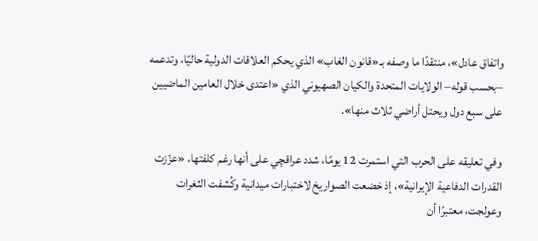واتفاق عادل»، منتقدًا ما وصفه بـ«قانون الغاب» الذي يحكم العلاقات الدولية حاليًا، وتدعمه –بحسب قوله– الولايات المتحدة والكيان الصهيوني الذي «اعتدى خلال العامين الماضيين على سبع دول ويحتل أراضي ثلاث منها».

وفي تعليقه على الحرب التي استمرت 12 يومًا، شدد عراقچي على أنها رغم كلفتها، «عزّزت القدرات الدفاعية الإيرانية»، إذ خضعت الصواريخ لاختبارات ميدانية وكُشفت الثغرات وعولجت، معتبرًا أن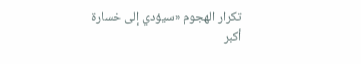تكرار الهجوم «سيؤدي إلى خسارة أكبر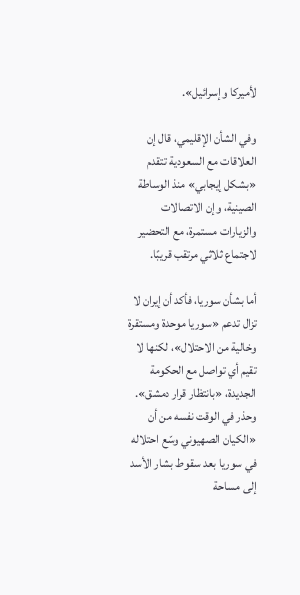لأميركا وإسرائيل».

وفي الشأن الإقليمي، قال إن العلاقات مع السعودية تتقدم «بشكل إيجابي» منذ الوساطة الصينية، وإن الاتصالات والزيارات مستمرة، مع التحضير لاجتماع ثلاثي مرتقب قريبًا.

أما بشأن سوريا، فأكد أن إيران لا تزال تدعم «سوريا موحدة ومستقرة وخالية من الاحتلال»، لكنها لا تقيم أي تواصل مع الحكومة الجديدة، «بانتظار قرار دمشق». وحذر في الوقت نفسه من أن «الكيان الصهيوني وسّع احتلاله في سوريا بعد سقوط بشار الأسد إلى مساحة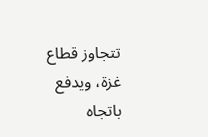تتجاوز قطاع غزة، ويدفع باتجاه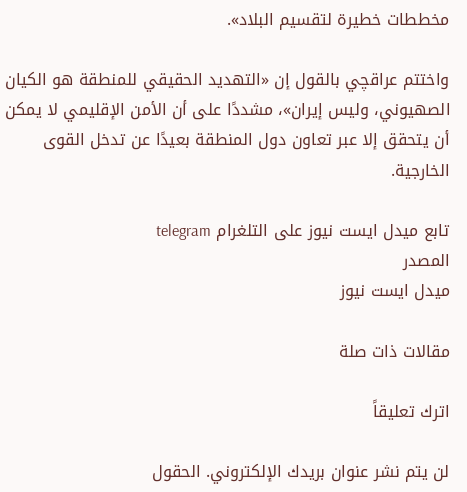مخططات خطيرة لتقسيم البلاد».

واختتم عراقچي بالقول إن «التهديد الحقيقي للمنطقة هو الكيان الصهيوني، وليس إيران»، مشددًا على أن الأمن الإقليمي لا يمكن أن يتحقق إلا عبر تعاون دول المنطقة بعيدًا عن تدخل القوى الخارجية.

تابع ميدل ايست نيوز على التلغرام telegram
المصدر
ميدل ايست نيوز

مقالات ذات صلة

اترك تعليقاً

لن يتم نشر عنوان بريدك الإلكتروني. الحقول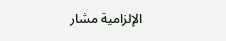الإلزامية مشار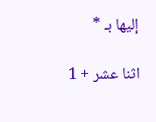إليها بـ *

اثنا عشر + 1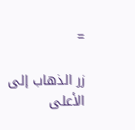=

زر الذهاب إلى الأعلى